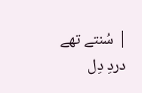| سُنتے تھے دردِ دِل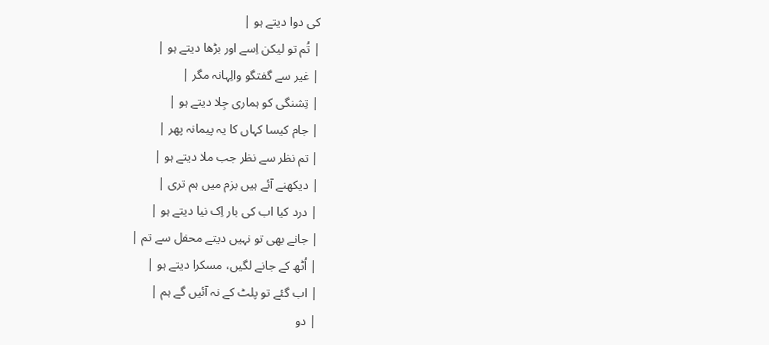کی دوا دیتے ہو |
| تُم تو لیکن اِسے اور بڑھا دیتے ہو |
| غیر سے گفتگو والِہانہ مگر |
| تِشنگی کو ہماری جِلا دیتے ہو |
| جام کیسا کہاں کا یہ پیمانہ پھر |
| تم نظر سے نظر جب ملا دیتے ہو |
| دیکھنے آئے ہیں بزم میں ہم تری |
| درد کیا اب کی بار اِک نیا دیتے ہو |
| جانے بھی تو نہیں دیتے محفل سے تم |
| اُٹھ کے جانے لگیں، مسکرا دیتے ہو |
| اب گئے تو پلٹ کے نہ آئیں گے ہم |
| دو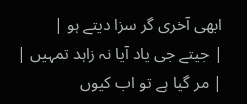ابھی آخری گر سزا دیتے ہو |
| جیتے جی یاد آیا نہ زاہد تمہیں |
| مر گیا ہے تو اب کیوں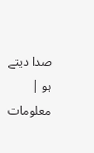صدا دیتے ہو |
معلومات